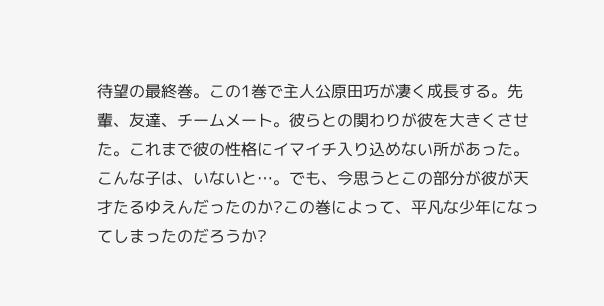待望の最終巻。この1巻で主人公原田巧が凄く成長する。先輩、友達、チームメート。彼らとの関わりが彼を大きくさせた。これまで彼の性格にイマイチ入り込めない所があった。こんな子は、いないと…。でも、今思うとこの部分が彼が天才たるゆえんだったのか?この巻によって、平凡な少年になってしまったのだろうか?